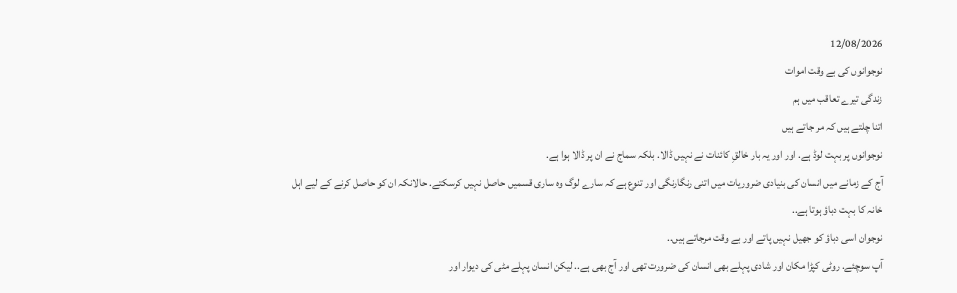12/08/2026
نوجوانوں کی بے وقت اموات
زندگی تیرے تعاقب میں ہم
اتنا چلتے ہیں کہ مر جاتے ہیں
نوجوانوں پر بہت لوڈ ہے. اور اور یہ بار خالقِ کائنات نے نہیں ڈالا. بلکہ سماج نے ان پر ڈالا ہوا ہے.
آج کے زمانے میں انسان کی بنیادی ضروریات میں اتنی رنگارنگی اور تنوع ہے کہ سارے لوگ وہ ساری قسمیں حاصل نہیں کرسکتے. حالانکہ ان کو حاصل کرنے کے لیے اہل خانہ کا بہت دباؤ ہوتا ہے..
نوجوان اسی دباؤ کو جھیل نہیں پاتے اور بے وقت مرجاتے ہیں..
آپ سوچئے. روٹی کپڑا مکان اور شادی پہلے بھی انسان کی ضرورت تھی اور آج بھی ہے.. لیکن انسان پہلے مٹی کی دیوار اور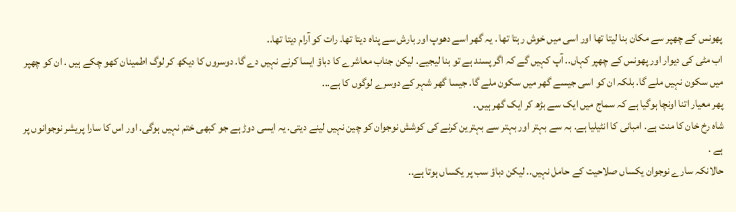پھونس کے چھپر سے مکان بنا لیتا تھا اور اسی میں خوش رہتا تھا . یہ گھر اسے دھوپ اور بارش سے پناہ دیتا تھا. رات کو آرام دیتا تھا..
اب مٹی کی دیوار اور پھونس کے چھپر کہاں.. آپ کہیں گے کہ اگر پسند ہے تو بنا لیجیے. لیکن جناب معاشرے کا دباؤ ایسا کرنے نہیں دے گا. دوسروں کا دیکھ کر لوگ اطمینان کھو چکے ہیں . ان کو چھپر میں سکون نہیں ملے گا. بلکہ ان کو اسی جیسے گھر میں سکون ملے گا. جیسا گھر شہر کے دوسرے لوگوں کا ہے...
پھر معیار اتنا اونچا ہوگیا ہے کہ سماج میں ایک سے بڑھ کر ایک گھر ہیں..
شاہ رخ خان کا منت ہے. امبانی کا انٹیلیا ہے. بہ سے بہتر اور بہتر سے بہترین کرنے کی کوشش نوجوان کو چین نہیں لینے دیتی. یہ ایسی دوڑ ہے جو کبھی ختم نہیں ہوگی. اور اس کا سارا پریشر نوجوانوں پر ہے .
حالانکہ سارے نوجوان یکساں صلاحیت کے حامل نہیں.. لیکن دباؤ سب پر یکساں ہوتا ہے..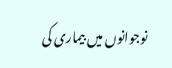نوجوانوں میں بیماری کی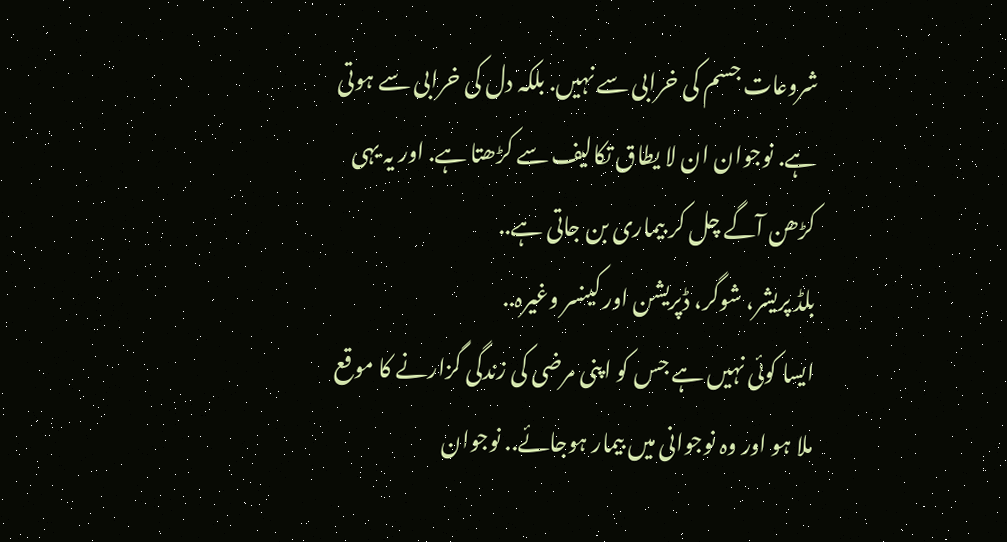شروعات جسم کی خرابی سے نہیں. بلکہ دل کی خرابی سے ہوتی ہے. نوجوان ان لا یطاق تکالیف سے کڑھتا ہے. اور یہ یہی کڑھن آگے چل کر بیماری بن جاتی ہے..
بلڈ پریشر، شوگر، ڈپریشن اور کینسر وغیرہ..
ایسا کوئی نہیں ہے جس کو اپنی مرضی کی زندگی گزارنے کا موقع ملا ہو اور وہ نوجوانی میں بیمار ہوجائے.. نوجوان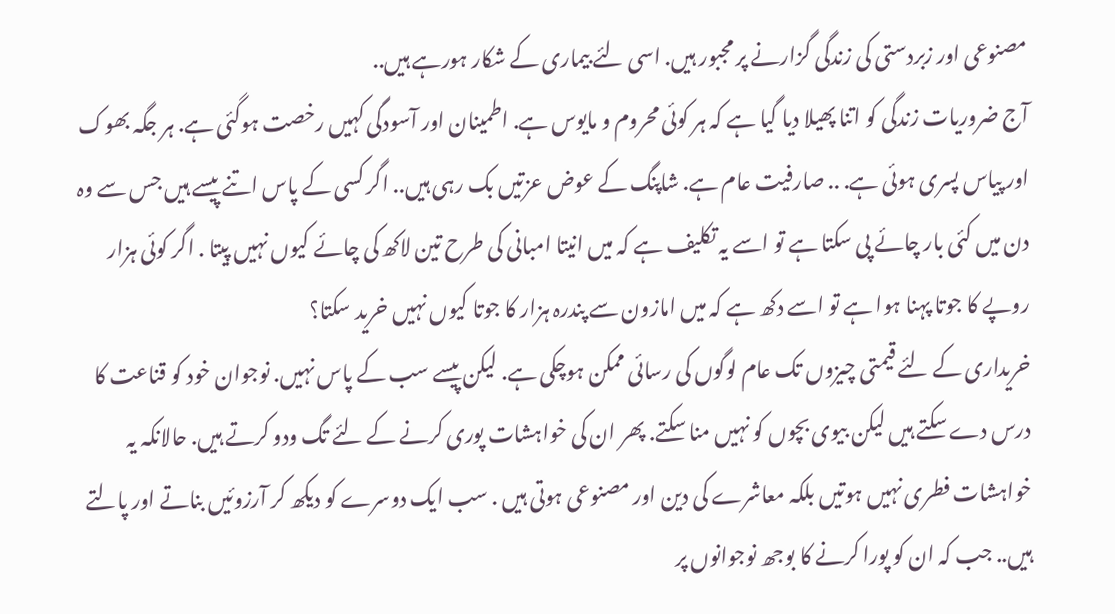مصنوعی اور زبردستی کی زندگی گزارنے پر مجبور ہیں. اسی لئے بیماری کے شکار ہورہے ہیں..
آج ضروریات زندگی کو اتنا پھیلا دیا گیا ہے کہ ہر کوئی محروم و مایوس ہے. اطمینان اور آسودگی کہیں رخصت ہوگئی ہے. ہر جگہ بھوک اور پیاس پسری ہوئی ہے. .. صارفیت عام ہے. شاپنگ کے عوض عزتیں بک رہی ہیں.. اگر کسی کے پاس اتنے پیسے ہیں جس سے وہ دن میں کئی بار چائے پی سکتا ہے تو اسے یہ تکلیف ہے کہ میں انیتا امبانی کی طرح تین لاکھ کی چائے کیوں نہیں پیتا . اگر کوئی ہزار روپے کا جوتا پہنا ہوا ہے تو اسے دکھ ہے کہ میں امازون سے پندرہ ہزار کا جوتا کیوں نہیں خرید سکتا؟
خریداری کے لئے قیمتی چیزوں تک عام لوگوں کی رسائی ممکن ہوچکی ہے. لیکن پیسے سب کے پاس نہیں. نوجوان خود کو قناعت کا درس دے سکتے ہیں لیکن بیوی بچوں کو نہیں منا سکتے. پھر ان کی خواہشات پوری کرنے کے لئے تگ ودو کرتے ہیں. حالانکہ یہ خواہشات فطری نہیں ہوتیں بلکہ معاشرے کی دین اور مصنوعی ہوتی ہیں . سب ایک دوسرے کو دیکھ کر آرزوئیں بناتے اور پالتے ہیں.. جب کہ ان کو پورا کرنے کا بوجھ نوجوانوں پر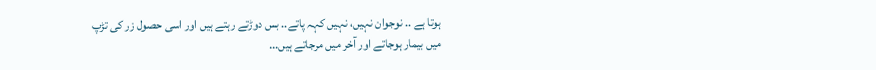ہوتا ہے .. نوجوان نہیں، نہیں کہہ پاتے.. بس دوڑتے رہتے ہیں اور اسی حصول زر کی تڑپ میں بیمار ہوجاتے اور آخر میں مرجاتے ہیں...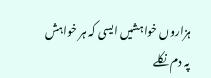ہزاروں خواہشیں ایسی کہ ہر خواہش پہ دم نکلے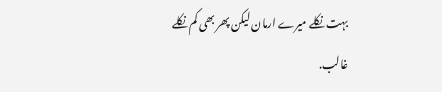بہت نکلے میرے ارمان لیکن پھر بھی کم نکلے
غالب.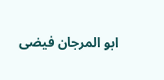ابو المرجان فیضی